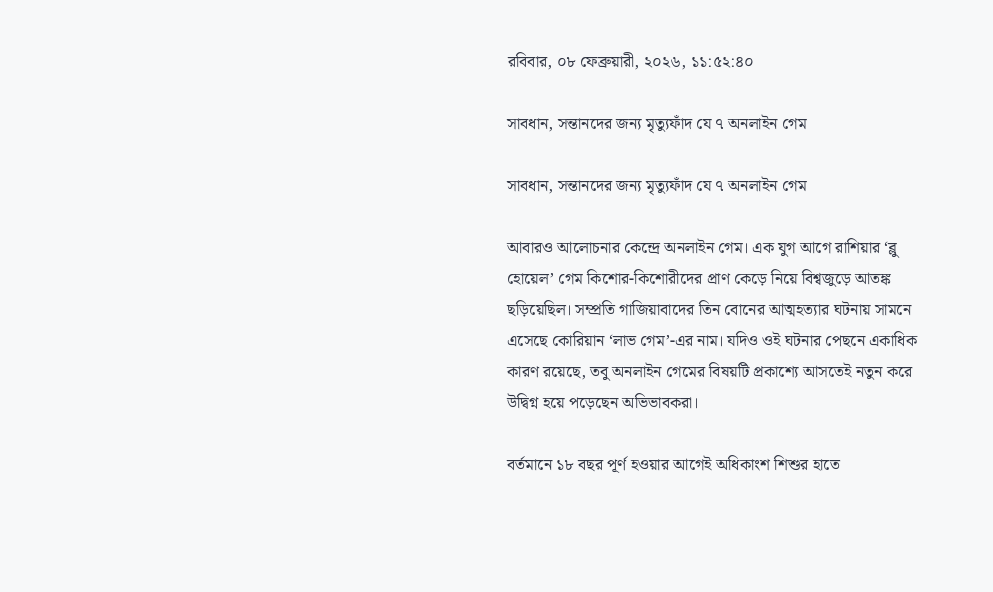রবিবার, ০৮ ফেব্রুয়ারী, ২০২৬, ১১:৫২:৪০

সাবধান, সন্তানদের জন্য মৃত্যুফাঁদ যে ৭ অনলাইন গেম

সাবধান, সন্তানদের জন্য মৃত্যুফাঁদ যে ৭ অনলাইন গেম

আবারও আলোচনার কেন্দ্রে অনলাইন গেম। এক যুগ আগে রাশিয়ার ‘ব্লু হোয়েল’ গেম কিশোর-কিশোরীদের প্রাণ কেড়ে নিয়ে বিশ্বজুড়ে আতঙ্ক ছড়িয়েছিল। সম্প্রতি গাজিয়াবাদের তিন বোনের আত্মহত্যার ঘটনায় সামনে এসেছে কোরিয়ান ‘লাভ গেম’-এর নাম। যদিও ওই ঘটনার পেছনে একাধিক কারণ রয়েছে, তবু অনলাইন গেমের বিষয়টি প্রকাশ্যে আসতেই নতুন করে উদ্বিগ্ন হয়ে পড়েছেন অভিভাবকরা।

বর্তমানে ১৮ বছর পূর্ণ হওয়ার আগেই অধিকাংশ শিশুর হাতে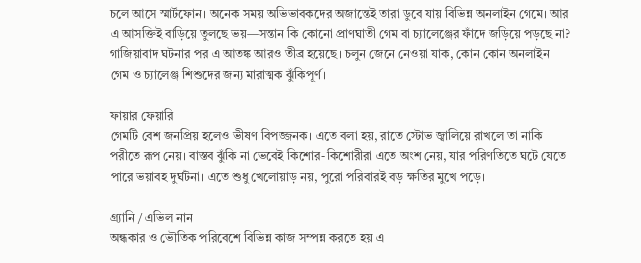চলে আসে স্মার্টফোন। অনেক সময় অভিভাবকদের অজান্তেই তারা ডুবে যায় বিভিন্ন অনলাইন গেমে। আর এ আসক্তিই বাড়িয়ে তুলছে ভয়—সন্তান কি কোনো প্রাণঘাতী গেম বা চ্যালেঞ্জের ফাঁদে জড়িয়ে পড়ছে না? গাজিয়াবাদ ঘটনার পর এ আতঙ্ক আরও তীব্র হয়েছে। চলুন জেনে নেওয়া যাক, কোন কোন অনলাইন গেম ও চ্যালেঞ্জ শিশুদের জন্য মারাত্মক ঝুঁকিপূর্ণ।

ফায়ার ফেয়ারি
গেমটি বেশ জনপ্রিয় হলেও ভীষণ বিপজ্জনক। এতে বলা হয়, রাতে স্টোভ জ্বালিয়ে রাখলে তা নাকি পরীতে রূপ নেয়। বাস্তব ঝুঁকি না ভেবেই কিশোর-কিশোরীরা এতে অংশ নেয়, যার পরিণতিতে ঘটে যেতে পারে ভয়াবহ দুর্ঘটনা। এতে শুধু খেলোয়াড় নয়, পুরো পরিবারই বড় ক্ষতির মুখে পড়ে।

গ্র্যানি / এভিল নান
অন্ধকার ও ভৌতিক পরিবেশে বিভিন্ন কাজ সম্পন্ন করতে হয় এ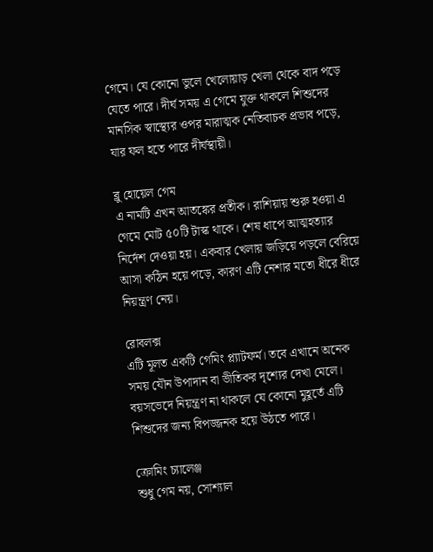গেমে। যে কোনো ভুলে খেলোয়াড় খেলা থেকে বাদ পড়ে যেতে পারে। দীর্ঘ সময় এ গেমে যুক্ত থাকলে শিশুদের মানসিক স্বাস্থ্যের ওপর মারাত্মক নেতিবাচক প্রভাব পড়ে, যার ফল হতে পারে দীর্ঘস্থায়ী।

ব্লু হোয়েল গেম
এ নামটি এখন আতঙ্কের প্রতীক। রাশিয়ায় শুরু হওয়া এ গেমে মোট ৫০টি টাস্ক থাকে। শেষ ধাপে আত্মহত্যার নির্দেশ দেওয়া হয়। একবার খেলায় জড়িয়ে পড়লে বেরিয়ে আসা কঠিন হয়ে পড়ে, কারণ এটি নেশার মতো ধীরে ধীরে নিয়ন্ত্রণ নেয়।

রোবলক্স
এটি মূলত একটি গেমিং প্ল্যাটফর্ম। তবে এখানে অনেক সময় যৌন উপাদান বা ভীতিকর দৃশ্যের দেখা মেলে। বয়সভেদে নিয়ন্ত্রণ না থাকলে যে কোনো মুহূর্তে এটি শিশুদের জন্য বিপজ্জনক হয়ে উঠতে পারে।

ক্রোমিং চ্যালেঞ্জ
শুধু গেম নয়, সোশ্যাল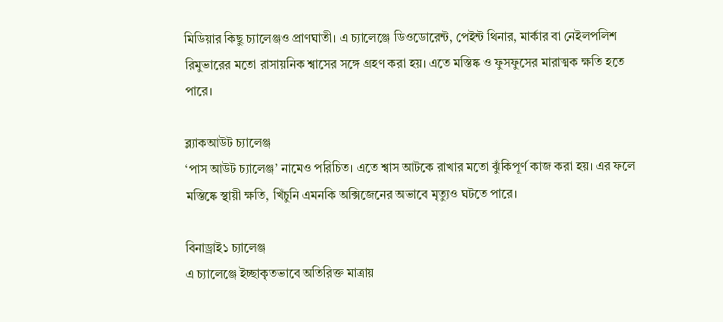মিডিয়ার কিছু চ্যালেঞ্জও প্রাণঘাতী। এ চ্যালেঞ্জে ডিওডোরেন্ট, পেইন্ট থিনার, মার্কার বা নেইলপলিশ রিমুভারের মতো রাসায়নিক শ্বাসের সঙ্গে গ্রহণ করা হয়। এতে মস্তিষ্ক ও ফুসফুসের মারাত্মক ক্ষতি হতে পারে।

ব্ল্যাকআউট চ্যালেঞ্জ
‘পাস আউট চ্যালেঞ্জ’ নামেও পরিচিত। এতে শ্বাস আটকে রাখার মতো ঝুঁকিপূর্ণ কাজ করা হয়। এর ফলে মস্তিষ্কে স্থায়ী ক্ষতি, খিঁচুনি এমনকি অক্সিজেনের অভাবে মৃত্যুও ঘটতে পারে।

বিনাড্রাই১ চ্যালেঞ্জ
এ চ্যালেঞ্জে ইচ্ছাকৃতভাবে অতিরিক্ত মাত্রায়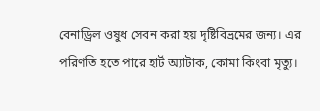বেনাড্রিল ওষুধ সেবন করা হয় দৃষ্টিবিভ্রমের জন্য। এর পরিণতি হতে পারে হার্ট অ্যাটাক, কোমা কিংবা মৃত্যু।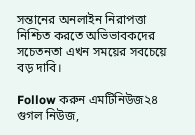সন্তানের অনলাইন নিরাপত্তা নিশ্চিত করতে অভিভাবকদের সচেতনতা এখন সময়ের সবচেয়ে বড় দাবি।

Follow করুন এমটিনিউজ২৪ গুগল নিউজ,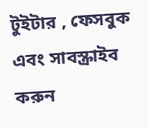টুইটার , ফেসবুক এবং সাবস্ক্রাইব করুন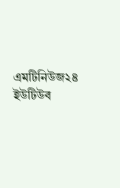এমটিনিউজ২৪ ইউটিউব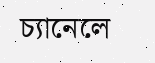চ্যানেলে